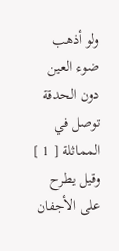ولو أذهب ضوء العين دون الحدقة
توصل في المماثلة [ 1 ] وقيل يطرح على الأجفان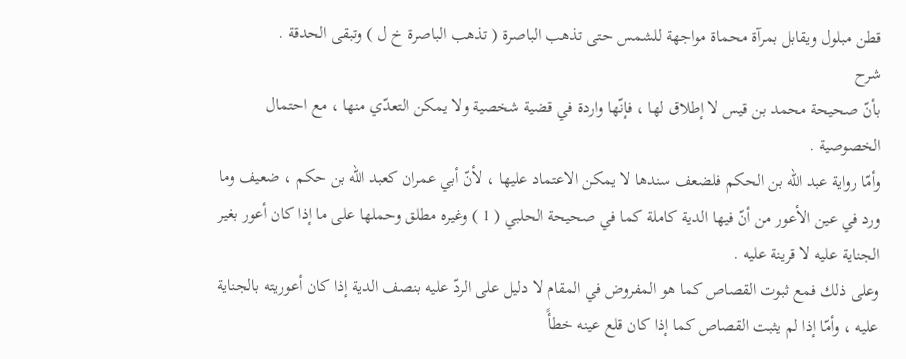قطن مبلول ويقابل بمرآة محماة مواجهة للشمس حتى تذهب الباصرة ( تذهب الباصرة خ ل ) وتبقى الحدقة .
شرح
بأنّ صحيحة محمد بن قيس لا إطلاق لها ، فإنّها واردة في قضية شخصية ولا يمكن التعدّي منها ، مع احتمال الخصوصية .
وأمّا رواية عبد اللّه بن الحكم فلضعف سندها لا يمكن الاعتماد عليها ، لأنّ أبي عمران كعبد اللّه بن حكم ، ضعيف وما ورد في عين الأعور من أنّ فيها الدية كاملة كما في صحيحة الحلبي ( 1 ) وغيره مطلق وحملها على ما إذا كان أعور بغير الجناية عليه لا قرينة عليه .
وعلى ذلك فمع ثبوت القصاص كما هو المفروض في المقام لا دليل على الردّ عليه بنصف الدية إذا كان أعوريته بالجناية عليه ، وأمّا إذا لم يثبت القصاص كما إذا كان قلع عينه خطأً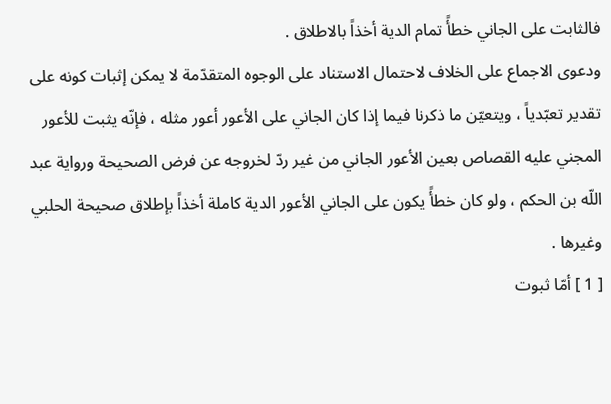فالثابت على الجاني خطأً تمام الدية أخذاً بالاطلاق .
ودعوى الاجماع على الخلاف لاحتمال الاستناد على الوجوه المتقدّمة لا يمكن إثبات كونه على تقدير تعبّدياً ، ويتعيّن ما ذكرنا فيما إذا كان الجاني على الأعور أعور مثله ، فإنّه يثبت للأعور المجني عليه القصاص بعين الأعور الجاني من غير ردّ لخروجه عن فرض الصحيحة ورواية عبد اللّه بن الحكم ، ولو كان خطأً يكون على الجاني الأعور الدية كاملة أخذاً بإطلاق صحيحة الحلبي وغيرها .
[ 1 ] أمّا ثبوت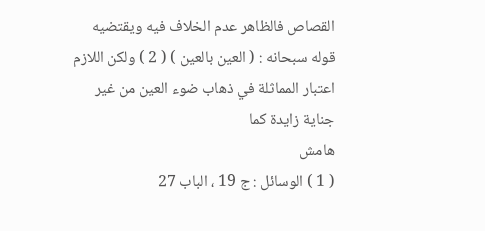القصاص فالظاهر عدم الخلاف فيه ويقتضيه قوله سبحانه : ( العين بالعين ) ( 2 ) ولكن اللازم اعتبار المماثلة في ذهاب ضوء العين من غير جناية زايدة كما
هامش
( 1 ) الوسائل : ج 19 ، الباب 27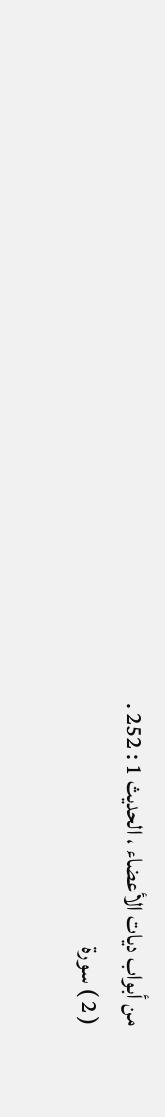من أبواب ديات الأعضاء ، الحديث 1 : 252 .
( 2 ) سورة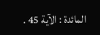المائدة : الآية 45 .